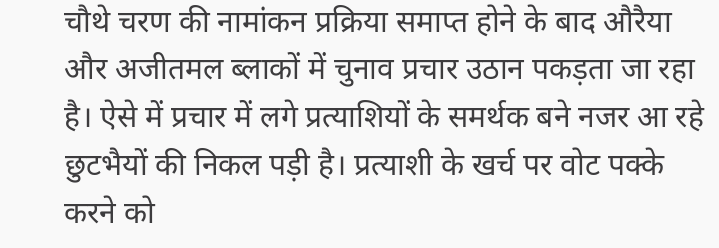चौथे चरण की नामांकन प्रक्रिया समाप्त होने के बाद औरैया और अजीतमल ब्लाकों में चुनाव प्रचार उठान पकड़ता जा रहा है। ऐसे में प्रचार में लगे प्रत्याशियों के समर्थक बने नजर आ रहे छुटभैयों की निकल पड़ी है। प्रत्याशी के खर्च पर वोट पक्के करने को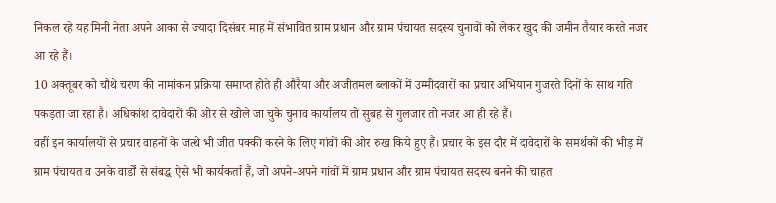निकल रहे यह मिनी नेता अपने आका से ज्यादा दिसंबर माह में संभावित ग्राम प्रधान और ग्राम पंचायत सदस्य चुनावों को लेकर खुद की जमीन तैयार करते नजर आ रहे हैं।
10 अक्तूबर को चौथे चरण की नामांकन प्रक्रिया समाप्त होते ही औरैया और अजीतमल ब्लाकों में उम्मीदवारों का प्रचार अभियान गुजरते दिनों के साथ गति पकड़ता जा रहा है। अधिकांश दावेदारों की ओर से खोले जा चुके चुनाव कार्यालय तो सुबह से गुलजार तो नजर आ ही रहे हैं।
वहीं इन कार्यालयों से प्रचार वाहनों के जत्थे भी जीत पक्की करने के लिए गांवों की ओर रुख किये हुए हैं। प्रचार के इस दौर में दावेदारों के समर्थकों की भीड़ में ग्राम पंचायत व उनके वार्डों से संबद्ध ऐसे भी कार्यकर्ता हैं, जो अपने-अपने गांवों में ग्राम प्रधान और ग्राम पंचायत सदस्य बनने की चाहत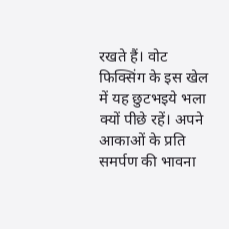रखते हैं। वोट फिक्सिंग के इस खेल में यह छुटभइये भला क्यों पीछे रहें। अपने आकाओं के प्रति समर्पण की भावना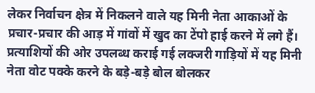लेकर निर्वाचन क्षेत्र में निकलने वाले यह मिनी नेता आकाओं के प्रचार-प्रचार की आड़ में गांवों में खुद का टेंपो हाई करने में लगे हैं।
प्रत्याशियों की ओर उपलब्ध कराई गई लक्जरी गाड़ियों में यह मिनी नेता वोट पक्के करने के बड़े-बड़े बोल बोलकर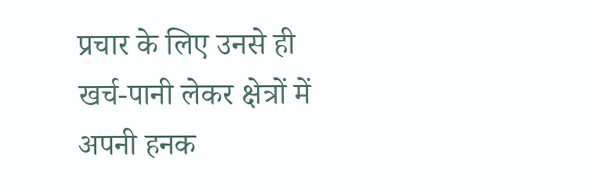प्रचार के लिए उनसे ही खर्च-पानी लेकर क्षेत्रों में अपनी हनक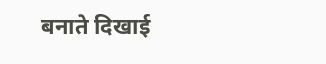बनाते दिखाई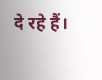दे रहे हैं।